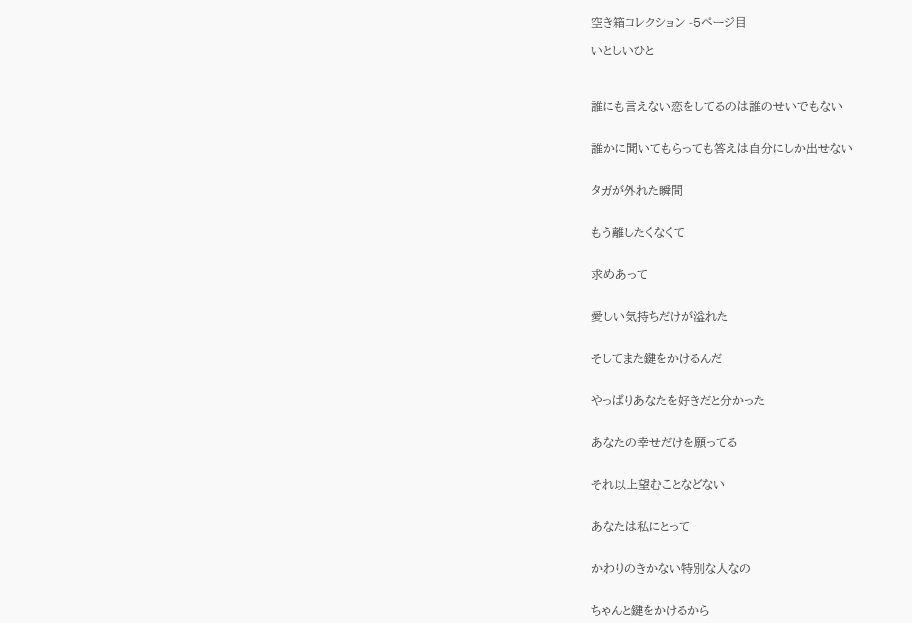空き箱コレクション -5ページ目

いとしいひと



誰にも言えない恋をしてるのは誰のせいでもない


誰かに聞いてもらっても答えは自分にしか出せない


タガが外れた瞬間


もう離したくなくて


求めあって


愛しい気持ちだけが溢れた


そしてまた鍵をかけるんだ


やっぱりあなたを好きだと分かった


あなたの幸せだけを願ってる


それ以上望むことなどない


あなたは私にとって


かわりのきかない特別な人なの


ちゃんと鍵をかけるから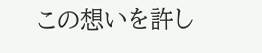この想いを許し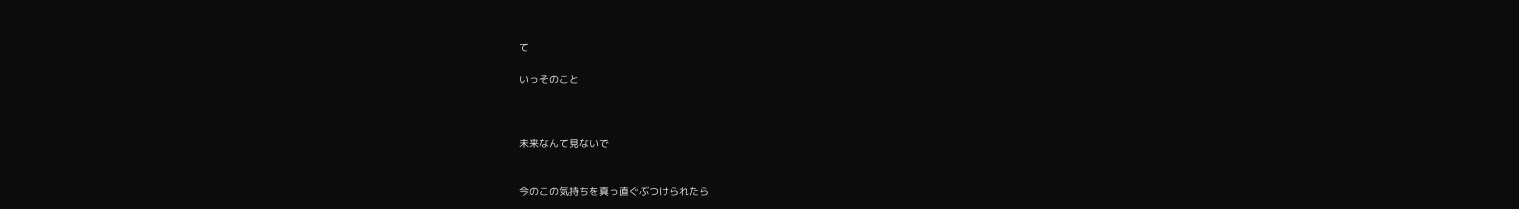て

いっそのこと



未来なんて見ないで


今のこの気持ちを真っ直ぐぶつけられたら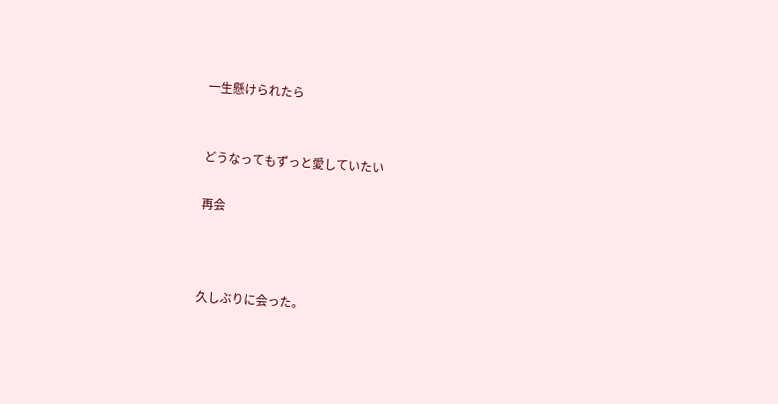一生懸けられたら


どうなってもずっと愛していたい

再会



久しぶりに会った。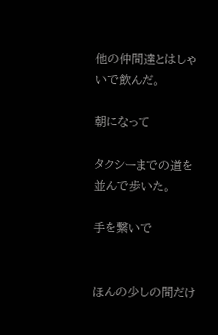他の仲間達とはしゃいで飲んだ。

朝になって

タクシーまでの道を並んで歩いた。

手を繋いで


ほんの少しの間だけ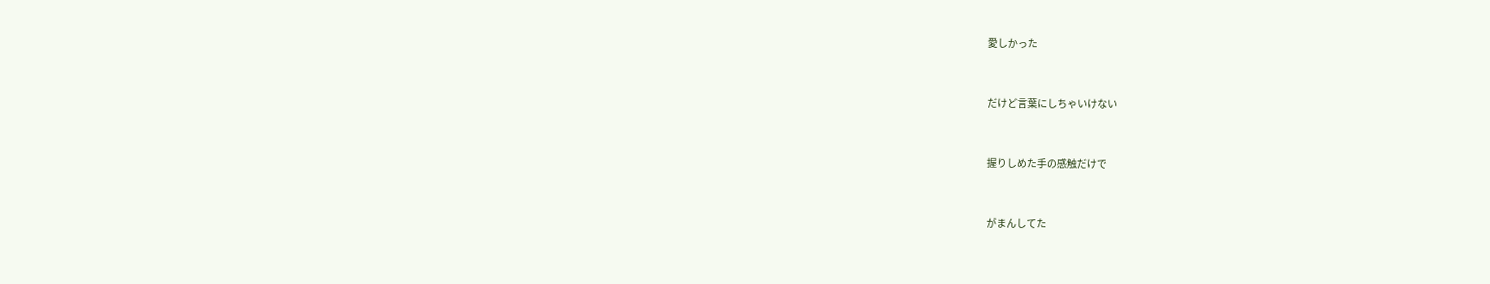愛しかった


だけど言葉にしちゃいけない


握りしめた手の感触だけで


がまんしてた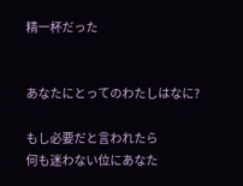精一杯だった


あなたにとってのわたしはなに?

もし必要だと言われたら
何も迷わない位にあなた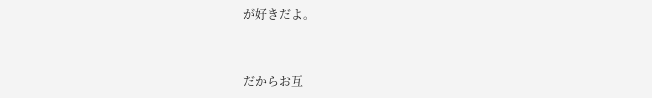が好きだよ。


だからお互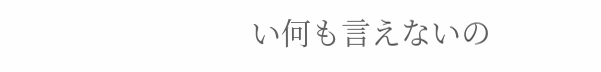い何も言えないの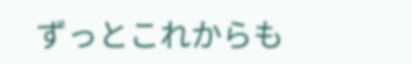ずっとこれからも